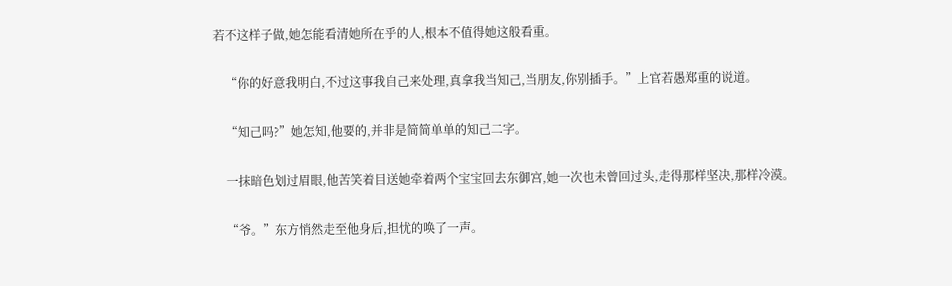若不这样子做,她怎能看清她所在乎的人,根本不值得她这般看重。

    “你的好意我明白,不过这事我自己来处理,真拿我当知己,当朋友,你别插手。”上官若愚郑重的说道。

    “知己吗?”她怎知,他要的,并非是简简单单的知己二字。

    一抹暗色划过眉眼,他苦笑着目送她牵着两个宝宝回去东御宫,她一次也未曾回过头,走得那样坚决,那样冷漠。

    “爷。”东方悄然走至他身后,担忧的唤了一声。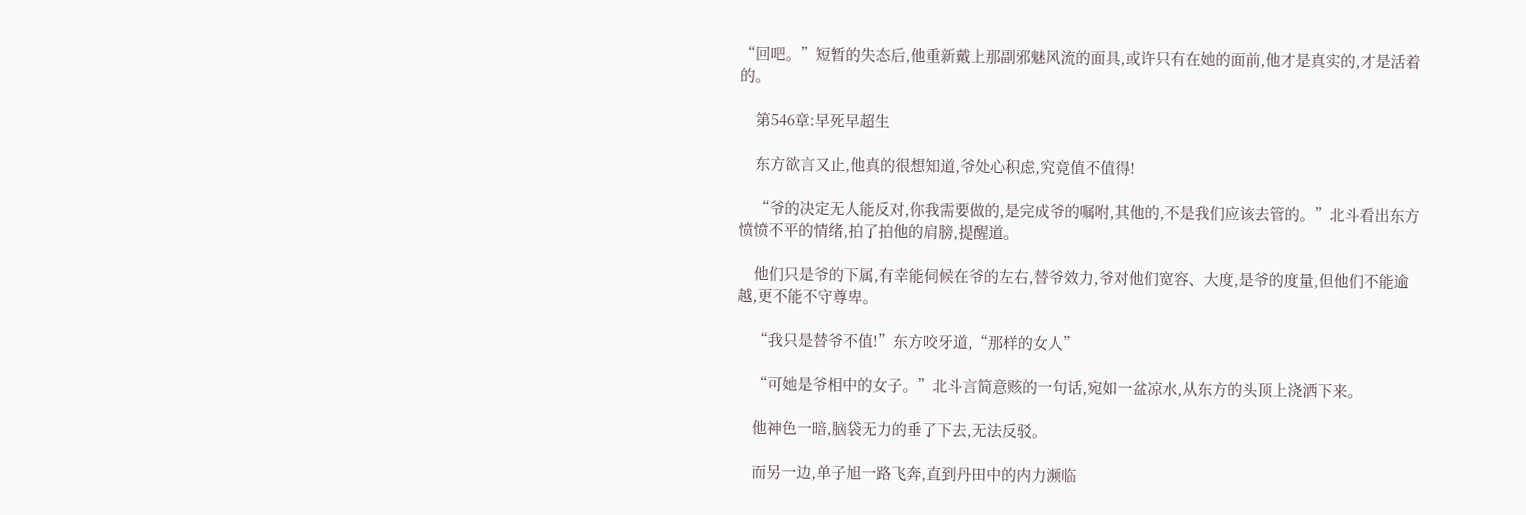“回吧。”短暂的失态后,他重新戴上那副邪魅风流的面具,或许只有在她的面前,他才是真实的,才是活着的。

    第546章:早死早超生

    东方欲言又止,他真的很想知道,爷处心积虑,究竟值不值得!

    “爷的决定无人能反对,你我需要做的,是完成爷的嘱咐,其他的,不是我们应该去管的。”北斗看出东方愤愤不平的情绪,拍了拍他的肩膀,提醒道。

    他们只是爷的下属,有幸能伺候在爷的左右,替爷效力,爷对他们宽容、大度,是爷的度量,但他们不能逾越,更不能不守尊卑。

    “我只是替爷不值!”东方咬牙道,“那样的女人”

    “可她是爷相中的女子。”北斗言简意赅的一句话,宛如一盆凉水,从东方的头顶上浇洒下来。

    他神色一暗,脑袋无力的垂了下去,无法反驳。

    而另一边,单子旭一路飞奔,直到丹田中的内力濒临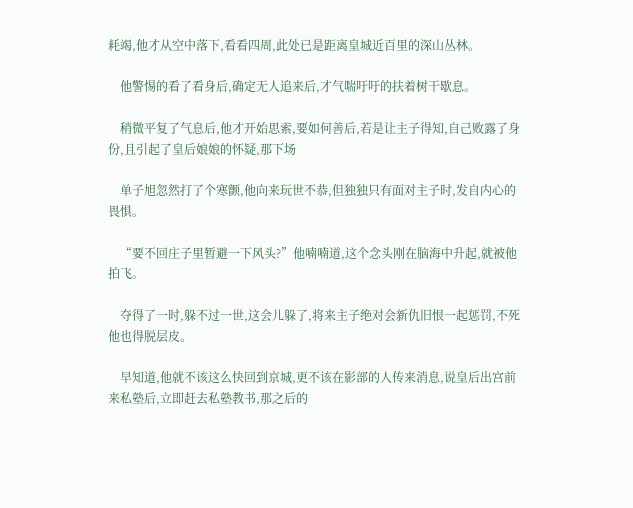耗竭,他才从空中落下,看看四周,此处已是距离皇城近百里的深山丛林。

    他警惕的看了看身后,确定无人追来后,才气喘吁吁的扶着树干歇息。

    稍微平复了气息后,他才开始思索,要如何善后,若是让主子得知,自己败露了身份,且引起了皇后娘娘的怀疑,那下场

    单子旭忽然打了个寒颤,他向来玩世不恭,但独独只有面对主子时,发自内心的畏惧。

    “要不回庄子里暂避一下风头?”他喃喃道,这个念头刚在脑海中升起,就被他拍飞。

    夺得了一时,躲不过一世,这会儿躲了,将来主子绝对会新仇旧恨一起惩罚,不死他也得脱层皮。

    早知道,他就不该这么快回到京城,更不该在影部的人传来消息,说皇后出宫前来私塾后,立即赶去私塾教书,那之后的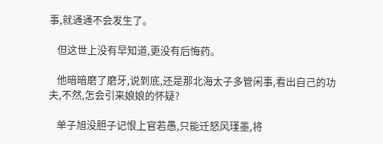事,就通通不会发生了。

    但这世上没有早知道,更没有后悔药。

    他暗暗磨了磨牙,说到底,还是那北海太子多管闲事,看出自己的功夫,不然,怎会引来娘娘的怀疑?

    单子旭没胆子记恨上官若愚,只能迁怒风瑾墨,将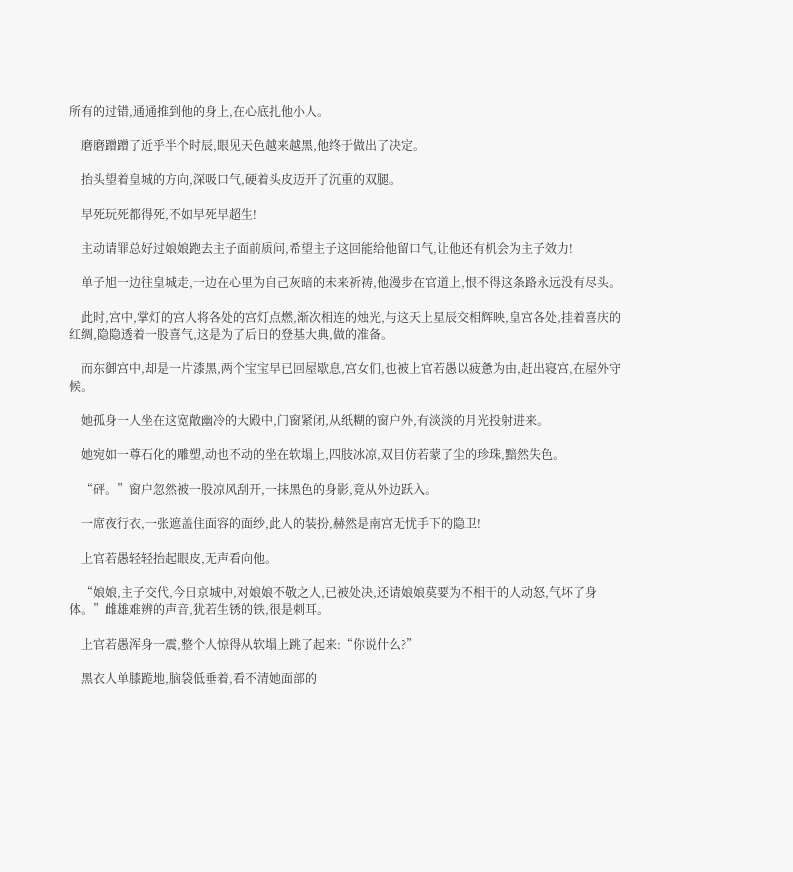所有的过错,通通推到他的身上,在心底扎他小人。

    磨磨蹭蹭了近乎半个时辰,眼见天色越来越黑,他终于做出了决定。

    抬头望着皇城的方向,深吸口气,硬着头皮迈开了沉重的双腿。

    早死玩死都得死,不如早死早超生!

    主动请罪总好过娘娘跑去主子面前质问,希望主子这回能给他留口气,让他还有机会为主子效力!

    单子旭一边往皇城走,一边在心里为自己灰暗的未来祈祷,他漫步在官道上,恨不得这条路永远没有尽头。

    此时,宫中,掌灯的宫人将各处的宫灯点燃,渐次相连的烛光,与这天上星辰交相辉映,皇宫各处,挂着喜庆的红绸,隐隐透着一股喜气,这是为了后日的登基大典,做的准备。

    而东御宫中,却是一片漆黑,两个宝宝早已回屋歇息,宫女们,也被上官若愚以疲惫为由,赶出寝宫,在屋外守候。

    她孤身一人坐在这宽敞幽冷的大殿中,门窗紧闭,从纸糊的窗户外,有淡淡的月光投射进来。

    她宛如一尊石化的雕塑,动也不动的坐在软塌上,四肢冰凉,双目仿若蒙了尘的珍珠,黯然失色。

    “砰。”窗户忽然被一股凉风刮开,一抹黑色的身影,竟从外边跃入。

    一席夜行衣,一张遮盖住面容的面纱,此人的装扮,赫然是南宫无忧手下的隐卫!

    上官若愚轻轻抬起眼皮,无声看向他。

    “娘娘,主子交代,今日京城中,对娘娘不敬之人,已被处决,还请娘娘莫要为不相干的人动怒,气坏了身体。”雌雄难辨的声音,犹若生锈的铁,很是刺耳。

    上官若愚浑身一震,整个人惊得从软塌上跳了起来:“你说什么?”

    黑衣人单膝跪地,脑袋低垂着,看不清她面部的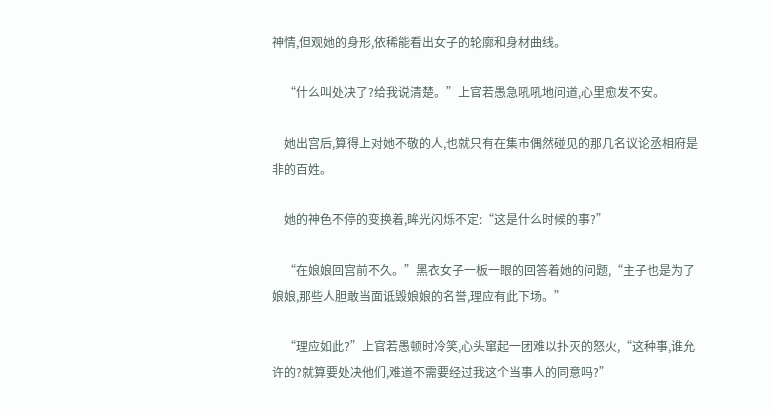神情,但观她的身形,依稀能看出女子的轮廓和身材曲线。

    “什么叫处决了?给我说清楚。”上官若愚急吼吼地问道,心里愈发不安。

    她出宫后,算得上对她不敬的人,也就只有在集市偶然碰见的那几名议论丞相府是非的百姓。

    她的神色不停的变换着,眸光闪烁不定:“这是什么时候的事?”

    “在娘娘回宫前不久。”黑衣女子一板一眼的回答着她的问题,“主子也是为了娘娘,那些人胆敢当面诋毁娘娘的名誉,理应有此下场。”

    “理应如此?”上官若愚顿时冷笑,心头窜起一团难以扑灭的怒火,“这种事,谁允许的?就算要处决他们,难道不需要经过我这个当事人的同意吗?”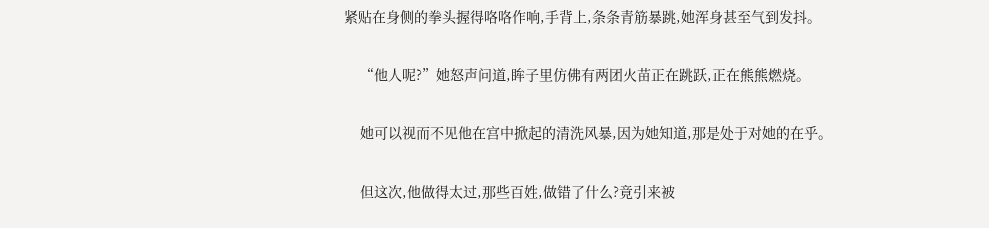紧贴在身侧的拳头握得咯咯作响,手背上,条条青筋暴跳,她浑身甚至气到发抖。

    “他人呢?”她怒声问道,眸子里仿佛有两团火苗正在跳跃,正在熊熊燃烧。

    她可以视而不见他在宫中掀起的清洗风暴,因为她知道,那是处于对她的在乎。

    但这次,他做得太过,那些百姓,做错了什么?竟引来被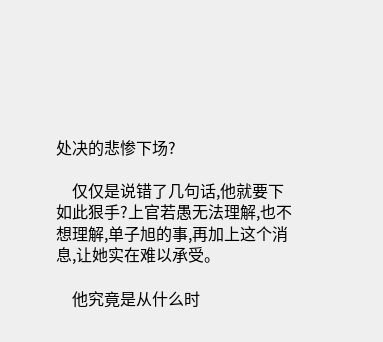处决的悲惨下场?

    仅仅是说错了几句话,他就要下如此狠手?上官若愚无法理解,也不想理解,单子旭的事,再加上这个消息,让她实在难以承受。

    他究竟是从什么时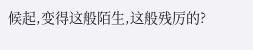候起,变得这般陌生,这般残厉的?